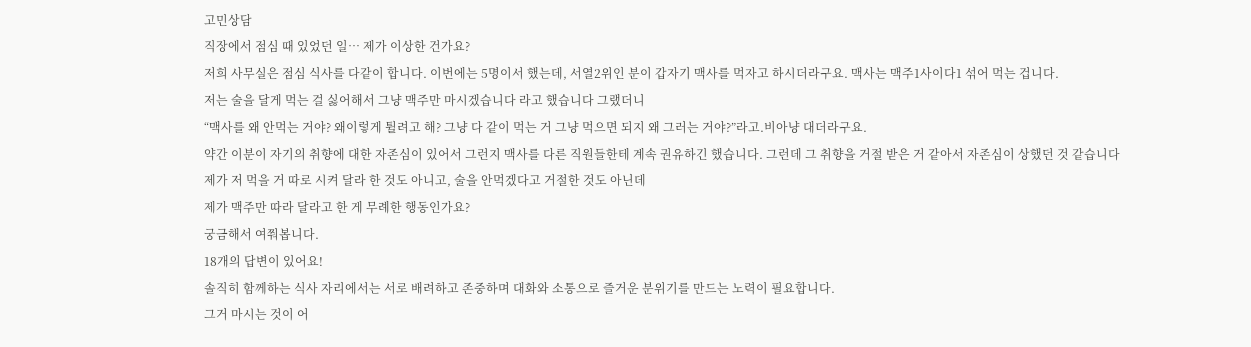고민상담
직장에서 점심 때 있었던 일… 제가 이상한 건가요?
저희 사무실은 점심 식사를 다같이 합니다. 이번에는 5명이서 했는데, 서열2위인 분이 갑자기 맥사를 먹자고 하시더라구요. 맥사는 맥주1사이다1 섞어 먹는 겁니다.
저는 술을 달게 먹는 걸 싫어해서 그냥 맥주만 마시겠습니다 라고 했습니다 그랬더니
“맥사를 왜 안먹는 거야? 왜이렇게 튈려고 해? 그냥 다 같이 먹는 거 그냥 먹으면 되지 왜 그러는 거야?”라고.비아냥 대더라구요.
약간 이분이 자기의 취향에 대한 자존심이 있어서 그런지 맥사를 다른 직원들한테 계속 권유하긴 했습니다. 그런데 그 취향을 거절 받은 거 같아서 자존심이 상했던 것 같습니다
제가 저 먹을 거 따로 시켜 달라 한 것도 아니고, 술을 안먹겠다고 거절한 것도 아닌데
제가 맥주만 따라 달라고 한 게 무례한 행동인가요?
궁금해서 여쭤봅니다.
18개의 답변이 있어요!
솔직히 함께하는 식사 자리에서는 서로 배려하고 존중하며 대화와 소통으로 즐거운 분위기를 만드는 노력이 필요합니다.
그거 마시는 것이 어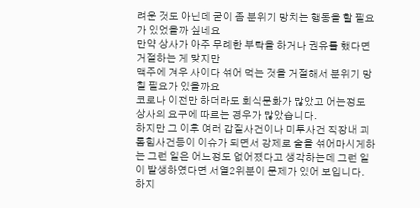려운 것도 아닌데 굳이 좀 분위기 망치는 행동을 할 필요가 있었을까 싶네요
만약 상사가 아주 무례한 부탁을 하거나 권유를 했다면 거절하는 게 맞지만
맥주에 겨우 사이다 섞어 먹는 것을 거절해서 분위기 망칠 필요가 있을까요
코로나 이전만 하더라도 회식문화가 많았고 어는정도 상사의 요구에 따르는 경우가 많았습니다.
하지만 그 이후 여러 갑질사건이나 미투사건 직장내 괴롭힘사건등이 이슈가 되면서 강제로 술을 섞어마시게하는 그런 일은 어느정도 없어졌다고 생각하는데 그런 일이 발생하였다면 서열2위분이 문제가 있어 보입니다.
하지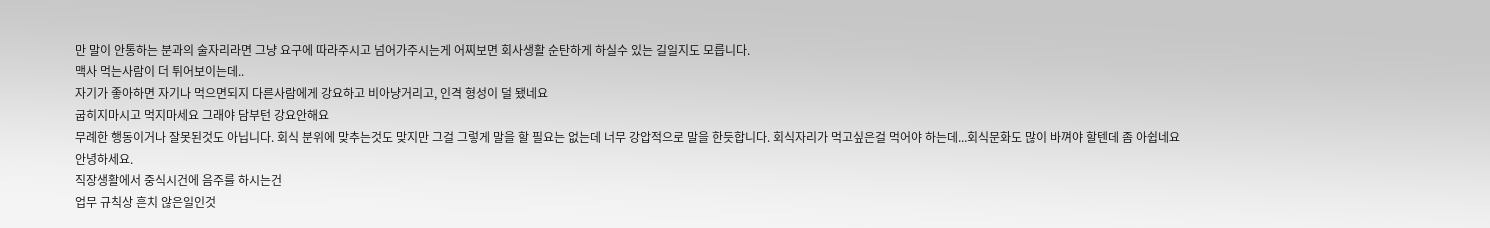만 말이 안통하는 분과의 술자리라면 그냥 요구에 따라주시고 넘어가주시는게 어찌보면 회사생활 순탄하게 하실수 있는 길일지도 모릅니다.
맥사 먹는사람이 더 튀어보이는데..
자기가 좋아하면 자기나 먹으면되지 다른사람에게 강요하고 비아냥거리고, 인격 형성이 덜 됐네요
굽히지마시고 먹지마세요 그래야 담부턴 강요안해요
무례한 행동이거나 잘못된것도 아닙니다. 회식 분위에 맞추는것도 맞지만 그걸 그렇게 말을 할 필요는 없는데 너무 강압적으로 말을 한듯합니다. 회식자리가 먹고싶은걸 먹어야 하는데...회식문화도 많이 바껴야 할텐데 좀 아쉽네요
안녕하세요.
직장생활에서 중식시건에 음주를 하시는건
업무 규칙상 흔치 않은일인것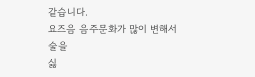같습니다.
요즈음 음주문화가 많이 변해서 술을
싫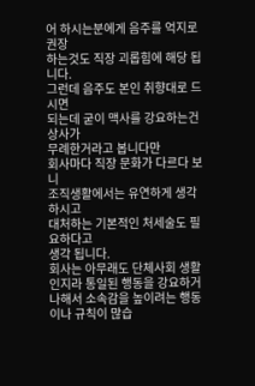어 하시는분에게 음주를 억지로 권장
하는것도 직장 괴롭힘에 해당 됩니다.
그런데 음주도 본인 취향대로 드시면
되는데 굳이 맥사를 강요하는건 상사가
무례한거라고 봅니다만
회사마다 직장 문화가 다르다 보니
조직생활에서는 유연하게 생각하시고
대처하는 기본적인 처세술도 필요하다고
생각 됩니다.
회사는 아무래도 단체사회 생활인지라 통일된 행동을 강요하거나해서 소속감을 높이려는 행동이나 규칙이 많습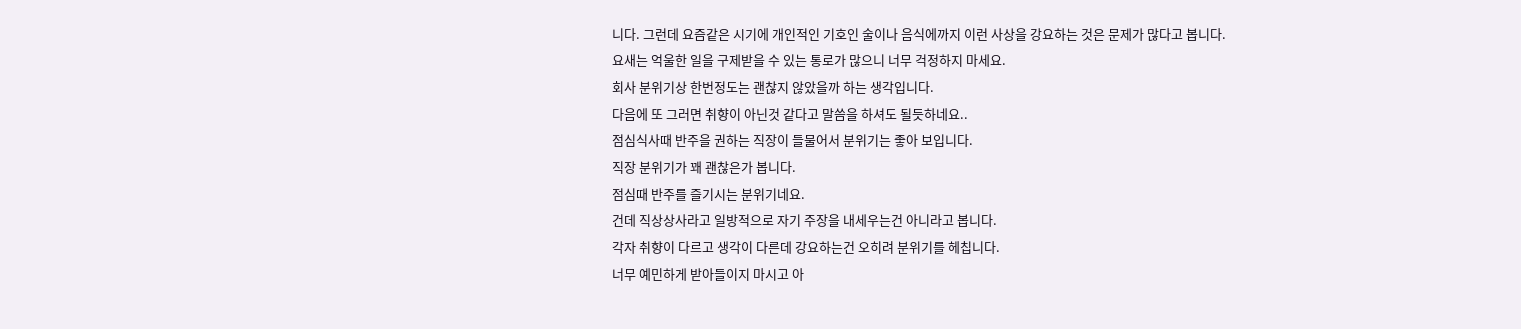니다. 그런데 요즘같은 시기에 개인적인 기호인 술이나 음식에까지 이런 사상을 강요하는 것은 문제가 많다고 봅니다.
요새는 억울한 일을 구제받을 수 있는 통로가 많으니 너무 걱정하지 마세요.
회사 분위기상 한번정도는 괜찮지 않았을까 하는 생각입니다.
다음에 또 그러면 취향이 아닌것 같다고 말씀을 하셔도 될듯하네요..
점심식사때 반주을 권하는 직장이 들물어서 분위기는 좋아 보입니다.
직장 분위기가 꽤 괜찮은가 봅니다.
점심때 반주를 즐기시는 분위기네요.
건데 직상상사라고 일방적으로 자기 주장을 내세우는건 아니라고 봅니다.
각자 취향이 다르고 생각이 다른데 강요하는건 오히려 분위기를 헤칩니다.
너무 예민하게 받아들이지 마시고 아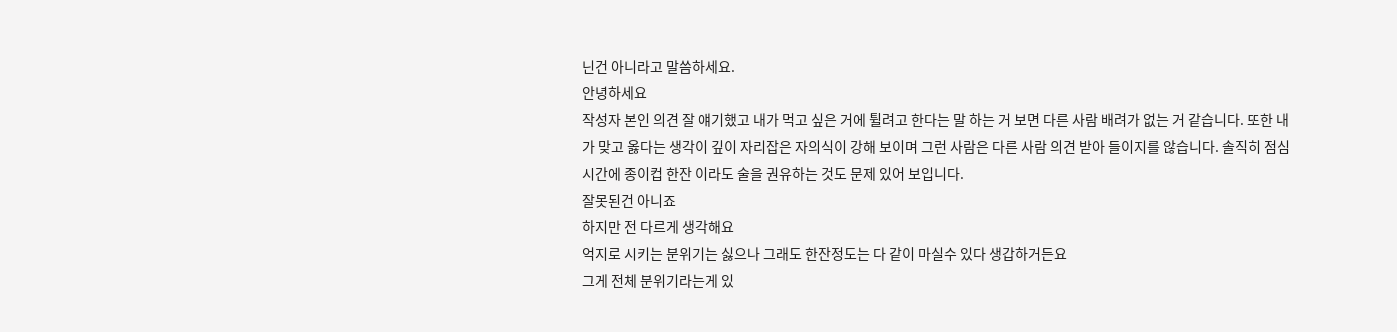닌건 아니라고 말씀하세요.
안녕하세요
작성자 본인 의견 잘 얘기했고 내가 먹고 싶은 거에 튈려고 한다는 말 하는 거 보면 다른 사람 배려가 없는 거 같습니다. 또한 내가 맞고 옳다는 생각이 깊이 자리잡은 자의식이 강해 보이며 그런 사람은 다른 사람 의견 받아 들이지를 않습니다. 솔직히 점심 시간에 종이컵 한잔 이라도 술을 권유하는 것도 문제 있어 보입니다.
잘못된건 아니죠
하지만 전 다르게 생각해요
억지로 시키는 분위기는 싫으나 그래도 한잔정도는 다 같이 마실수 있다 생갑하거든요
그게 전체 분위기라는게 있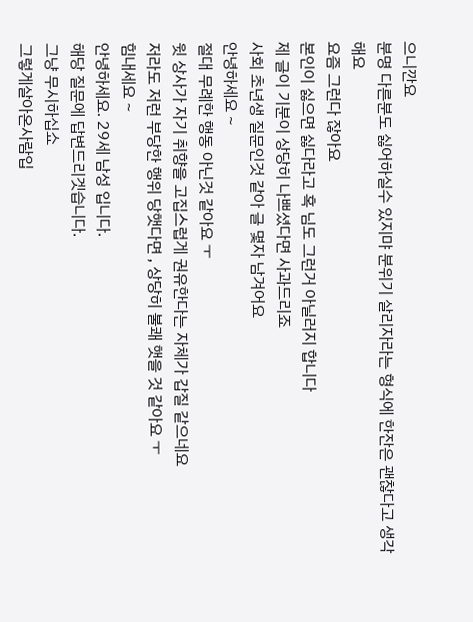으니깐요
분명 다른분도 싫어하실수 있지먀 분위기 살리자라는 형식에 한잔은 괜찮다고 생각해요
요즘 그런다 잖아요
본인이 싫으면 싫다라고 혹 님도 그런거 아닐러지 합니다
제 글이 기분이 상당히 나쁘셨다면 사과드리죠
사회 초년생 질문인것 같아 글 몇자 남겨어요
안녕하세요 ~
절대 무례한 행동 아닌것 같아요 ㅜ
윗 상사가 자기 취향을 고집스럽게 권유한다는 자체가 갑질 같으네요
저라도 저런 부당한 행위 당햇다면 , 상당히 불쾌 햇을 것 같아요 ㅜ
힘내세요 ~
안녕하세요. 29세 남성 입니다.
해당 질문에 답변드리겟습니다.
그냥 무시하십쇼
그렇게살아온사람입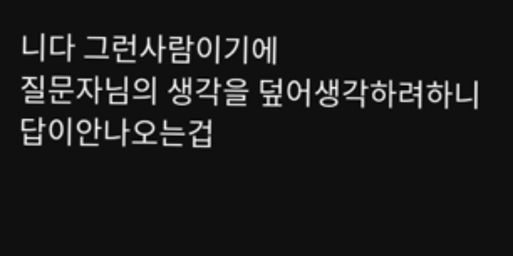니다 그런사람이기에
질문자님의 생각을 덮어생각하려하니
답이안나오는겁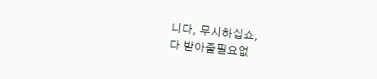니다, 무시하십쇼,
다 받아줄필요없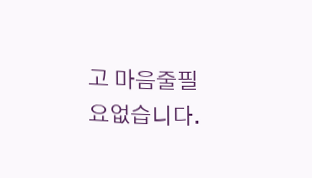고 마음줄필요없습니다.